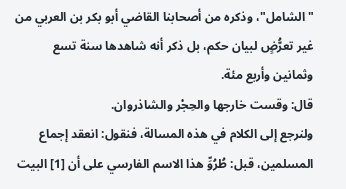"الشامل"، وذكره من أصحابنا القاضي أبو بكر بن العربي من غير تعرُّضٍ لبيان حكم، بل ذكر أنه شاهدها سنة تسع وثمانين وأربع مئة.
قال: وقست خارجها والحِجْر والشاذروان.
ولنرجع إلى الكلام في هذه المسالة، فنقول: انعقد إجماع المسلمين، قبل: طُرُوِّ هذا الاسم الفارسي على أن [1] البيت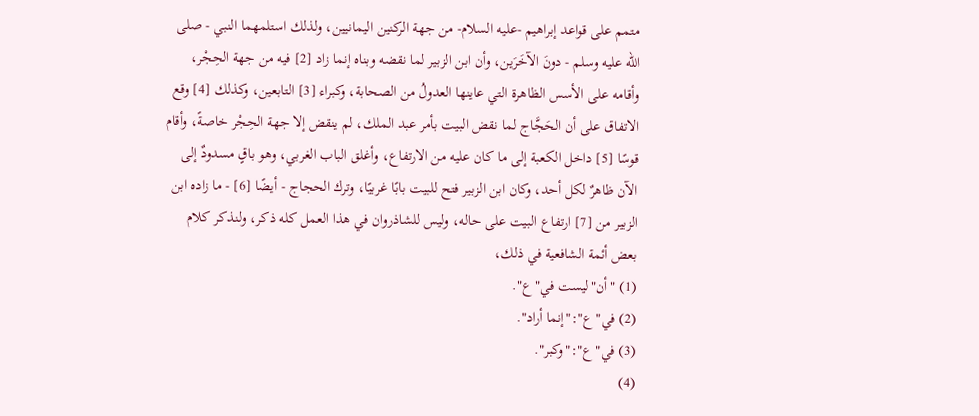متمم على قواعد إبراهيم -عليه السلام- من جهة الركنين اليمانيين، ولذلك استلمهما النبي - صلى الله عليه وسلم - دونَ الآخَرَين، وأن ابن الزبير لما نقضه وبناه إنما زاد [2] فيه من جهة الحِجْر، وأقامه على الأسس الظاهرة التي عاينها العدولُ من الصحابة، وكبراء [3] التابعين، وكذلك [4] وقع الاتفاق على أن الحَجَّاج لما نقض البيت بأمر عبد الملك، لم ينقض إلا جهة الحِجْر خاصةً، وأقام قوسًا [5] داخل الكعبة إلى ما كان عليه من الارتفاع، وأغلق الباب الغربي، وهو باقٍ مسدودٌ إلى الآن ظاهرٌ لكل أحد، وكان ابن الزبير فتح للبيت بابًا غربيًا، وترك الحجاج - أيضًا [6] - ما زاده ابن الزبير من [7] ارتفاع البيت على حاله، وليس للشاذروان في هذا العمل كله ذكر، ولنذكر كلام بعض أئمة الشافعية في ذلك،
(1) "أن"ليست في"ع".
(2) في"ع":"إنما أراد".
(3) في"ع":"وكبر".
(4)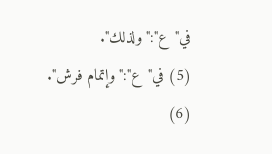في"ع":"ولذلك".
(5) في"ع":"وإتمام فرش".
(6)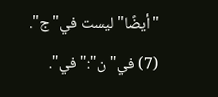"أيضًا"ليست في"ج".
(7) في"ن":"في".